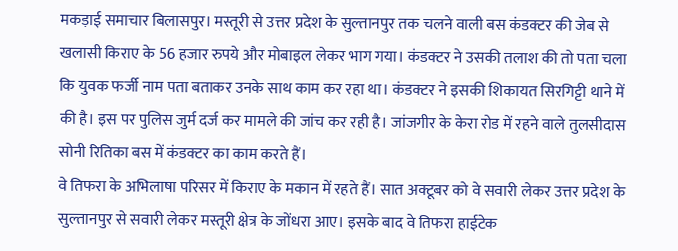मकड़ाई समाचार बिलासपुर। मस्तूरी से उत्तर प्रदेश के सुल्तानपुर तक चलने वाली बस कंडक्टर की जेब से खलासी किराए के 56 हजार रुपये और मोबाइल लेकर भाग गया। कंडक्टर ने उसकी तलाश की तो पता चला कि युवक फर्जी नाम पता बताकर उनके साथ काम कर रहा था। कंडक्टर ने इसकी शिकायत सिरगिट्टी थाने में की है। इस पर पुलिस जुर्म दर्ज कर मामले की जांच कर रही है। जांजगीर के केरा रोड में रहने वाले तुलसीदास सोनी रितिका बस में कंडक्टर का काम करते हैं।
वे तिफरा के अभिलाषा परिसर में किराए के मकान में रहते हैं। सात अक्टूबर को वे सवारी लेकर उत्तर प्रदेश के सुल्तानपुर से सवारी लेकर मस्तूरी क्षेत्र के जोंधरा आए। इसके बाद वे तिफरा हाईटेक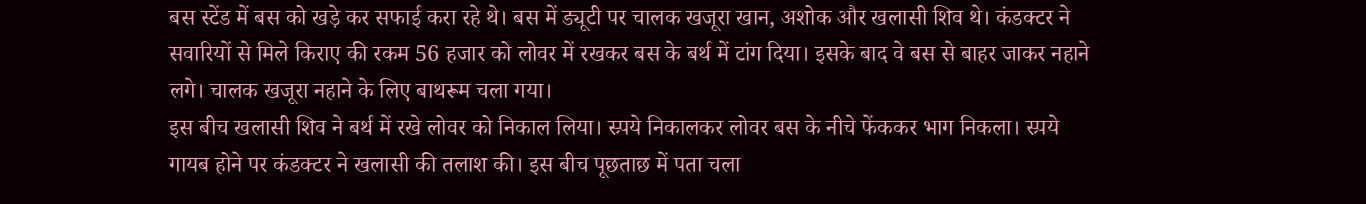बस स्टेंड में बस को खड़े कर सफाई करा रहे थे। बस में ड्यूटी पर चालक खजूरा खान, अशोक और खलासी शिव थे। कंडक्टर ने सवारियों से मिले किराए की रकम 56 हजार को लोवर में रखकर बस के बर्थ में टांग दिया। इसके बाद वे बस से बाहर जाकर नहाने लगे। चालक खजूरा नहाने के लिए बाथरूम चला गया।
इस बीच खलासी शिव ने बर्थ में रखे लोवर को निकाल लिया। स्र्पये निकालकर लोवर बस के नीचे फेंककर भाग निकला। स्र्पये गायब होने पर कंडक्टर ने खलासी की तलाश की। इस बीच पूछताछ में पता चला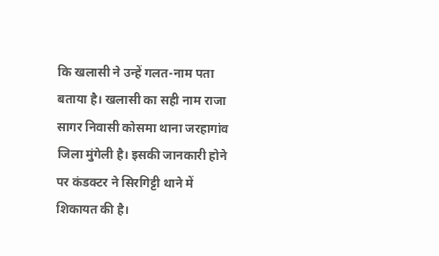कि खलासी ने उन्हें गलत-नाम पता बताया है। खलासी का सही नाम राजा सागर निवासी कोसमा थाना जरहागांव जिला मुंगेली है। इसकी जानकारी होने पर कंडक्टर ने सिरगिट्टी थाने में शिकायत की है।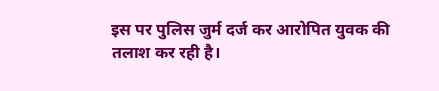इस पर पुलिस जुर्म दर्ज कर आरोपित युवक की तलाश कर रही है।